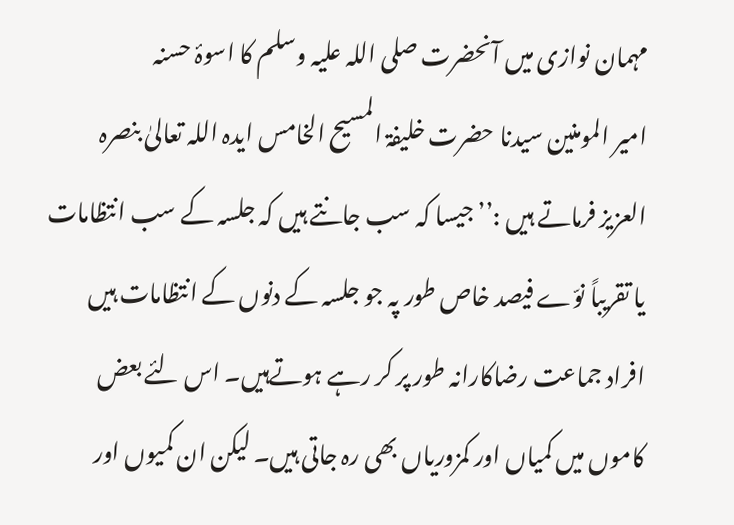مہمان نوازی میں آنحضرت صلی اللہ علیہ وسلم کا اسوۂ حسنہ
امیر المومنین سیدنا حضرت خلیفۃ المسیح الخامس ایدہ اللہ تعالیٰ بنصرہ العزیز فرماتے ہیں :’’جیسا کہ سب جانتے ہیں کہ جلسہ کے سب انتظامات یا تقریباً نوّے فیصد خاص طور پہ جو جلسہ کے دنوں کے انتظامات ہیں افراد جماعت رضاکارانہ طور پر کر رہے ہوتےہیں۔ اس لئے بعض کاموں میں کمیاں اور کمزوریاں بھی رہ جاتی ہیں۔ لیکن ان کمیوں اور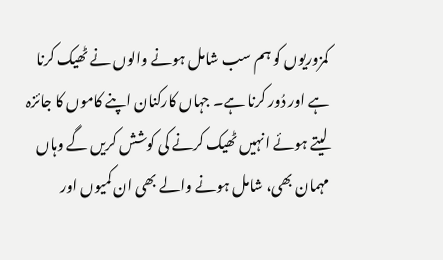کمزوریوں کو ہم سب شامل ہونے والوں نے ٹھیک کرنا ہے اور دُور کرنا ہے۔ جہاں کارکنان اپنے کاموں کا جائزہ لیتے ہوئے انہیں ٹھیک کرنے کی کوشش کریں گے وہاں مہمان بھی، شامل ہونے والے بھی ان کمیوں اور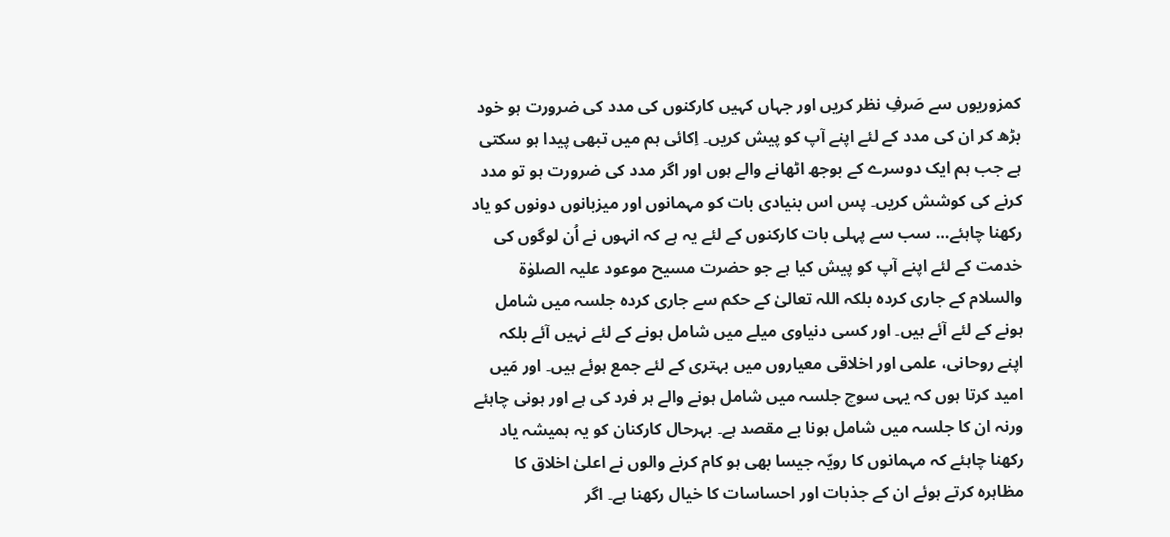کمزوریوں سے صَرفِ نظر کریں اور جہاں کہیں کارکنوں کی مدد کی ضرورت ہو خود بڑھ کر ان کی مدد کے لئے اپنے آپ کو پیش کریں۔ اِکائی ہم میں تبھی پیدا ہو سکتی ہے جب ہم ایک دوسرے کے بوجھ اٹھانے والے ہوں اور اگر مدد کی ضرورت ہو تو مدد کرنے کی کوشش کریں۔ پس اس بنیادی بات کو مہمانوں اور میزبانوں دونوں کو یاد رکھنا چاہئے… سب سے پہلی بات کارکنوں کے لئے یہ ہے کہ انہوں نے اُن لوگوں کی خدمت کے لئے اپنے آپ کو پیش کیا ہے جو حضرت مسیح موعود علیہ الصلوٰۃ والسلام کے جاری کردہ بلکہ اللہ تعالیٰ کے حکم سے جاری کردہ جلسہ میں شامل ہونے کے لئے آئے ہیں۔ اور کسی دنیاوی میلے میں شامل ہونے کے لئے نہیں آئے بلکہ اپنے روحانی، علمی اور اخلاقی معیاروں میں بہتری کے لئے جمع ہوئے ہیں۔ اور مَیں امید کرتا ہوں کہ یہی سوچ جلسہ میں شامل ہونے والے ہر فرد کی ہے اور ہونی چاہئے ورنہ ان کا جلسہ میں شامل ہونا بے مقصد ہے۔ بہرحال کارکنان کو یہ ہمیشہ یاد رکھنا چاہئے کہ مہمانوں کا رویّہ جیسا بھی ہو کام کرنے والوں نے اعلیٰ اخلاق کا مظاہرہ کرتے ہوئے ان کے جذبات اور احساسات کا خیال رکھنا ہے۔ اگر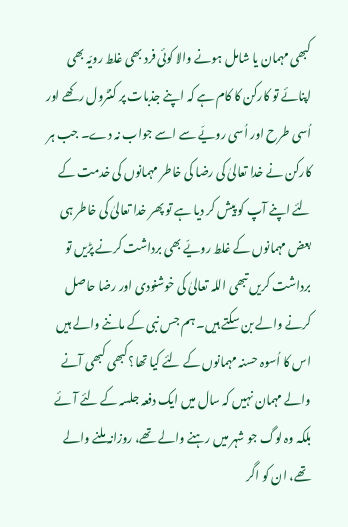کبھی مہمان یا شامل ہونے والا کوئی فرد بھی غلط رویّہ بھی اپنائے تو کارکن کا کام ہے کہ اپنے جذبات پر کنٹرول رکھے اور اُسی طرح اور اُسی رویّے سے اسے جواب نہ دے۔ جب ہر کارکن نے خدا تعالیٰ کی رضا کی خاطر مہمانوں کی خدمت کے لئے اپنے آپ کو پیش کر دیا ہے تو پھر خدا تعالیٰ کی خاطر ہی بعض مہمانوں کے غلط رویّے بھی برداشت کرنے پڑیں تو برداشت کریں تبھی اللہ تعالیٰ کی خوشنودی اور رضا حاصل کرنے والے بن سکتے ہیں۔ ہم جس نبی کے ماننے والے ہیں اس کا اُسوہ حسنہ مہمانوں کے لئے کیا تھا؟ کبھی کبھی آنے والے مہمان نہیں کہ سال میں ایک دفعہ جلسہ کے لئے آئے بلکہ وہ لوگ جو شہر میں رہنے والے تھے، روزانہ ملنے والے تھے، ان کو اگر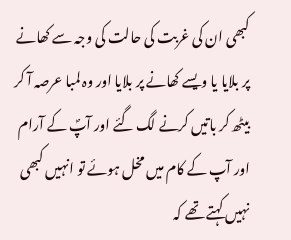کبھی ان کی غربت کی حالت کی وجہ سے کھانے پر بلایا یا ویسے کھانے پر بلایا اور وہ لمبا عرصہ آ کر بیٹھ کر باتیں کرنے لگ گئے اور آپؐ کے آرام اور آپ کے کام میں مخل ہوئے تو انہیں کبھی نہیں کہتے تھے کہ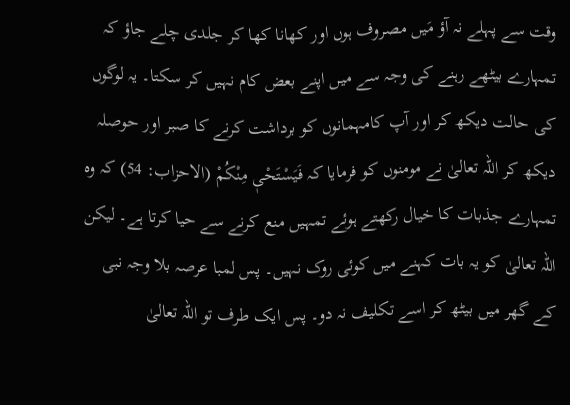وقت سے پہلے نہ آؤ مَیں مصروف ہوں اور کھانا کھا کر جلدی چلے جاؤ کہ تمہارے بیٹھے رہنے کی وجہ سے میں اپنے بعض کام نہیں کر سکتا۔ یہ لوگوں کی حالت دیکھ کر اور آپ کامہمانوں کو برداشت کرنے کا صبر اور حوصلہ دیکھ کر اللہ تعالیٰ نے مومنوں کو فرمایا کہ فَیَسْتَحْیٖ مِنْکُمْ (الاحزاب: 54) کہ وہ تمہارے جذبات کا خیال رکھتے ہوئے تمہیں منع کرنے سے حیا کرتا ہے۔ لیکن اللہ تعالیٰ کو یہ بات کہنے میں کوئی روک نہیں۔ پس لمبا عرصہ بلا وجہ نبی کے گھر میں بیٹھ کر اسے تکلیف نہ دو۔ پس ایک طرف تو اللہ تعالیٰ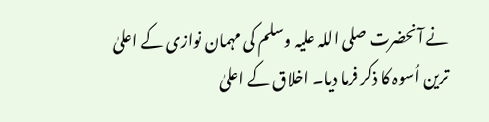نے آنحضرت صلی اللہ علیہ وسلم کی مہمان نوازی کے اعلیٰ ترین اُسوہ کا ذکر فرما دیا۔ اخلاق کے اعلیٰ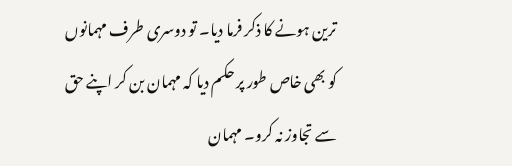ترین ہونے کا ذکر فرما دیا۔ تو دوسری طرف مہمانوں کو بھی خاص طور پر حکم دیا کہ مہمان بن کر اپنے حق سے تجاوز نہ کرو۔ مہمان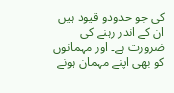کی جو حدودو قیود ہیں ان کے اندر رہنے کی ضرورت ہے۔ اور مہمانوں کو بھی اپنے مہمان ہونے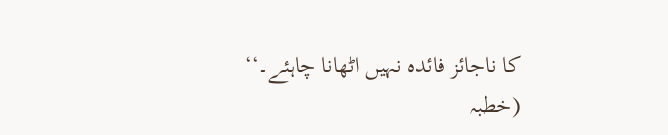کا ناجائز فائدہ نہیں اٹھانا چاہئے۔‘‘ (خطبہ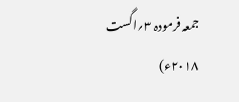جمعہ فرمودہ ۳؍اگست ۲۰۱۸ء)